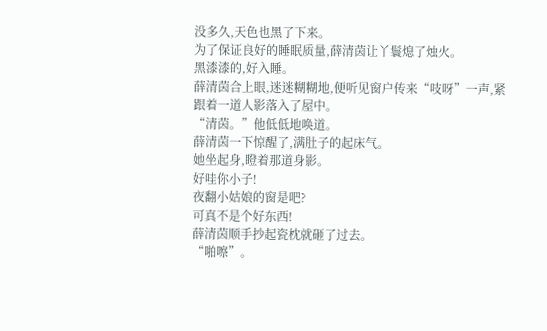没多久,天色也黑了下来。
为了保证良好的睡眠质量,薛清茵让丫鬟熄了烛火。
黑漆漆的,好入睡。
薛清茵合上眼,迷迷糊糊地,便听见窗户传来“吱呀”一声,紧跟着一道人影落入了屋中。
“清茵。”他低低地唤道。
薛清茵一下惊醒了,满肚子的起床气。
她坐起身,瞪着那道身影。
好哇你小子!
夜翻小姑娘的窗是吧?
可真不是个好东西!
薛清茵顺手抄起瓷枕就砸了过去。
“啪嚓”。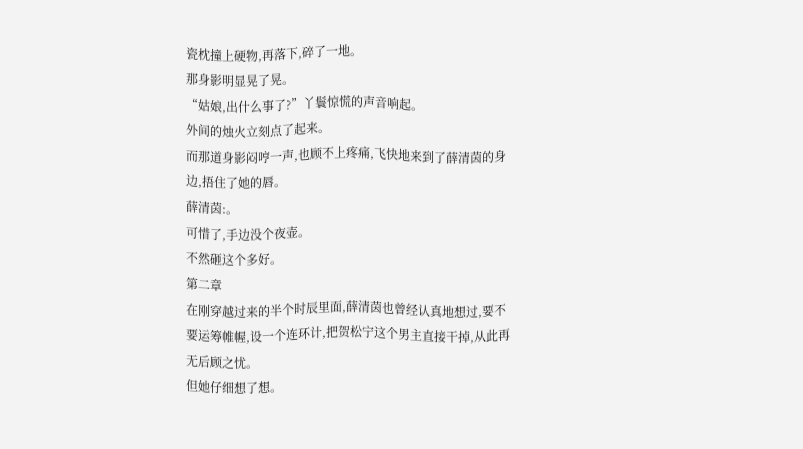瓷枕撞上硬物,再落下,碎了一地。
那身影明显晃了晃。
“姑娘,出什么事了?”丫鬟惊慌的声音响起。
外间的烛火立刻点了起来。
而那道身影闷哼一声,也顾不上疼痛,飞快地来到了薛清茵的身边,捂住了她的唇。
薛清茵:。
可惜了,手边没个夜壶。
不然砸这个多好。
第二章
在刚穿越过来的半个时辰里面,薛清茵也曾经认真地想过,要不要运筹帷幄,设一个连环计,把贺松宁这个男主直接干掉,从此再无后顾之忧。
但她仔细想了想。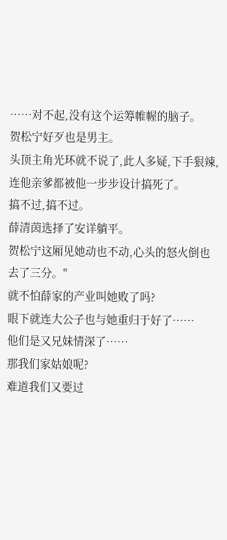……对不起,没有这个运筹帷幄的脑子。
贺松宁好歹也是男主。
头顶主角光环就不说了,此人多疑,下手狠辣,连他亲爹都被他一步步设计搞死了。
搞不过,搞不过。
薛清茵选择了安详躺平。
贺松宁这厢见她动也不动,心头的怒火倒也去了三分。"
就不怕薛家的产业叫她败了吗?
眼下就连大公子也与她重归于好了……
他们是又兄妹情深了……
那我们家姑娘呢?
难道我们又要过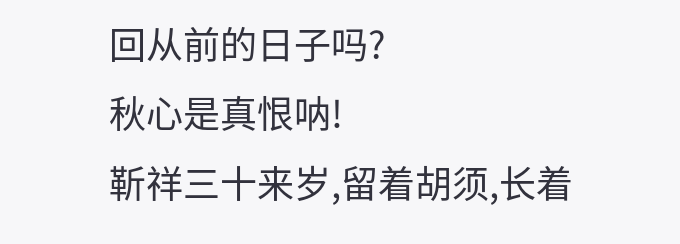回从前的日子吗?
秋心是真恨呐!
靳祥三十来岁,留着胡须,长着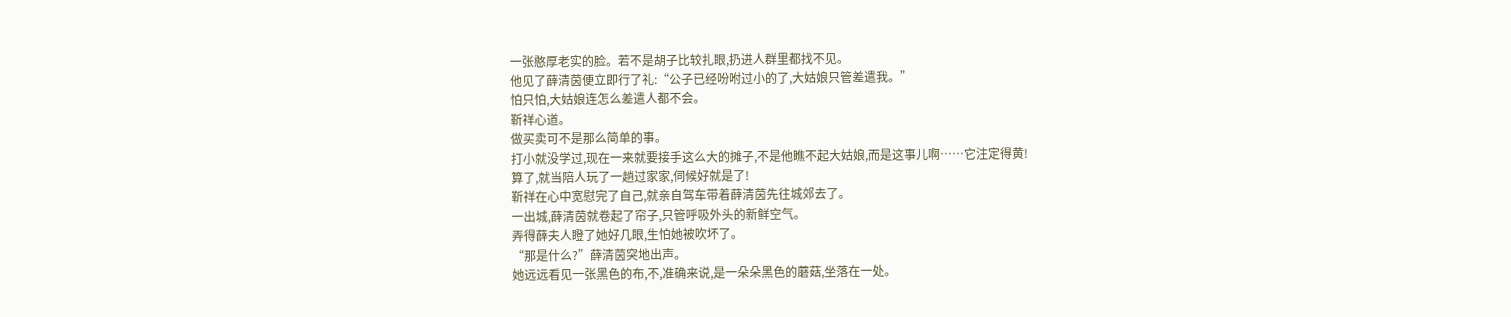一张憨厚老实的脸。若不是胡子比较扎眼,扔进人群里都找不见。
他见了薛清茵便立即行了礼:“公子已经吩咐过小的了,大姑娘只管差遣我。”
怕只怕,大姑娘连怎么差遣人都不会。
靳祥心道。
做买卖可不是那么简单的事。
打小就没学过,现在一来就要接手这么大的摊子,不是他瞧不起大姑娘,而是这事儿啊……它注定得黄!
算了,就当陪人玩了一趟过家家,伺候好就是了!
靳祥在心中宽慰完了自己,就亲自驾车带着薛清茵先往城郊去了。
一出城,薛清茵就卷起了帘子,只管呼吸外头的新鲜空气。
弄得薛夫人瞪了她好几眼,生怕她被吹坏了。
“那是什么?”薛清茵突地出声。
她远远看见一张黑色的布,不,准确来说,是一朵朵黑色的蘑菇,坐落在一处。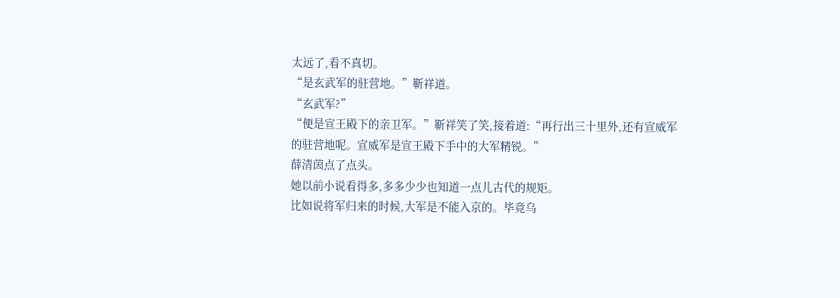太远了,看不真切。
“是玄武军的驻营地。”靳祥道。
“玄武军?”
“便是宣王殿下的亲卫军。”靳祥笑了笑,接着道:“再行出三十里外,还有宣威军的驻营地呢。宣威军是宣王殿下手中的大军精锐。”
薛清茵点了点头。
她以前小说看得多,多多少少也知道一点儿古代的规矩。
比如说将军归来的时候,大军是不能入京的。毕竟乌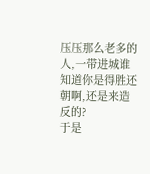压压那么老多的人,一带进城谁知道你是得胜还朝啊,还是来造反的?
于是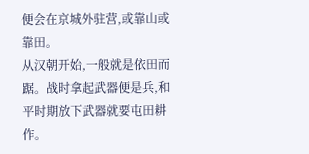便会在京城外驻营,或靠山或靠田。
从汉朝开始,一般就是依田而踞。战时拿起武器便是兵,和平时期放下武器就要屯田耕作。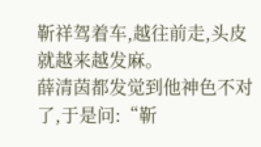靳祥驾着车,越往前走,头皮就越来越发麻。
薛清茵都发觉到他神色不对了,于是问:“靳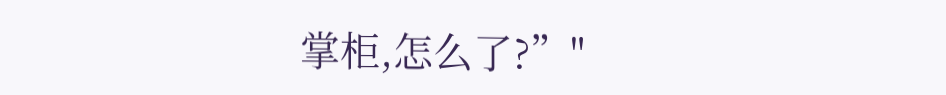掌柜,怎么了?”"